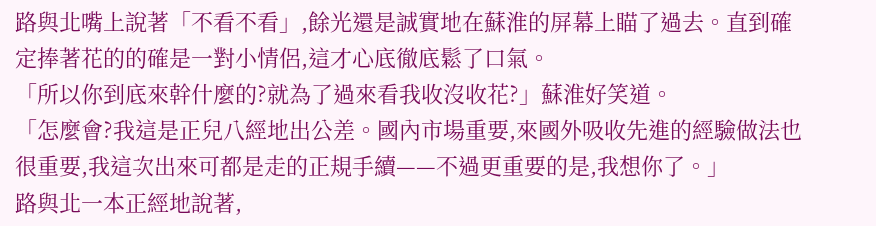路與北嘴上說著「不看不看」,餘光還是誠實地在蘇淮的屏幕上瞄了過去。直到確定捧著花的的確是一對小情侶,這才心底徹底鬆了口氣。
「所以你到底來幹什麼的?就為了過來看我收沒收花?」蘇淮好笑道。
「怎麼會?我這是正兒八經地出公差。國內市場重要,來國外吸收先進的經驗做法也很重要,我這次出來可都是走的正規手續——不過更重要的是,我想你了。」
路與北一本正經地說著,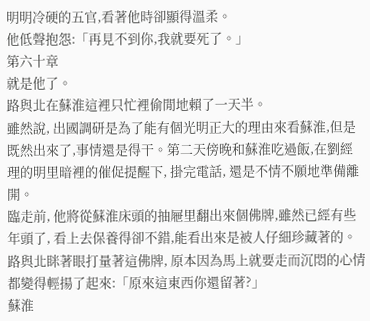明明冷硬的五官,看著他時卻顯得溫柔。
他低聲抱怨:「再見不到你,我就要死了。」
第六十章
就是他了。
路與北在蘇淮這裡只忙裡偷閒地賴了一天半。
雖然說, 出國調研是為了能有個光明正大的理由來看蘇淮,但是既然出來了,事情還是得干。第二天傍晚和蘇淮吃過飯,在劉經理的明里暗裡的催促提醒下, 掛完電話, 還是不情不願地準備離開。
臨走前, 他將從蘇淮床頭的抽屜里翻出來個佛牌,雖然已經有些年頭了, 看上去保養得卻不錯,能看出來是被人仔細珍藏著的。
路與北眯著眼打量著這佛牌, 原本因為馬上就要走而沉悶的心情都變得輕揚了起來:「原來這東西你還留著?」
蘇淮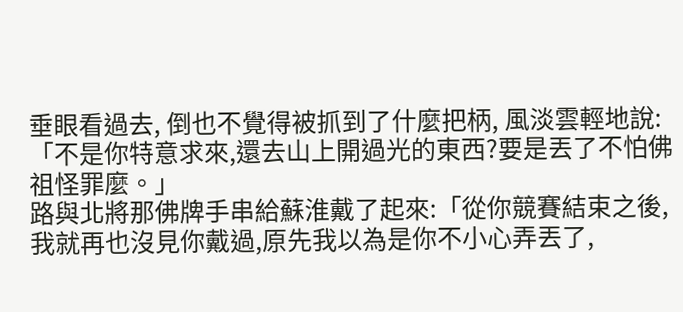垂眼看過去, 倒也不覺得被抓到了什麼把柄, 風淡雲輕地說:「不是你特意求來,還去山上開過光的東西?要是丟了不怕佛祖怪罪麼。」
路與北將那佛牌手串給蘇淮戴了起來:「從你競賽結束之後,我就再也沒見你戴過,原先我以為是你不小心弄丟了,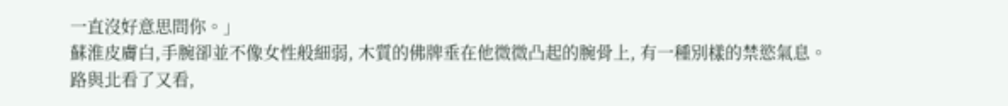一直沒好意思問你。」
蘇淮皮膚白,手腕卻並不像女性般細弱, 木質的佛牌垂在他微微凸起的腕骨上, 有一種別樣的禁慾氣息。
路與北看了又看,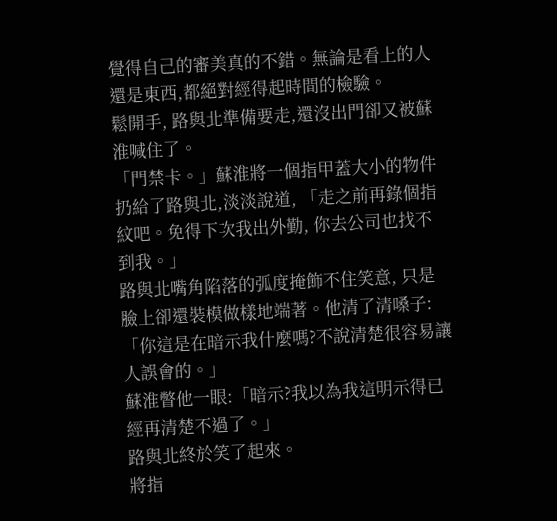覺得自己的審美真的不錯。無論是看上的人還是東西,都絕對經得起時間的檢驗。
鬆開手, 路與北準備要走,還沒出門卻又被蘇淮喊住了。
「門禁卡。」蘇淮將一個指甲蓋大小的物件扔給了路與北,淡淡說道, 「走之前再錄個指紋吧。免得下次我出外勤, 你去公司也找不到我。」
路與北嘴角陷落的弧度掩飾不住笑意, 只是臉上卻還裝模做樣地端著。他清了清嗓子:「你這是在暗示我什麼嗎?不說清楚很容易讓人誤會的。」
蘇淮瞥他一眼:「暗示?我以為我這明示得已經再清楚不過了。」
路與北終於笑了起來。
將指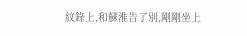紋錄上,和蘇淮告了別,剛剛坐上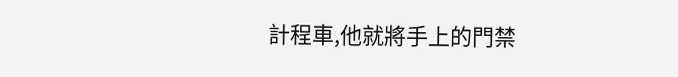計程車,他就將手上的門禁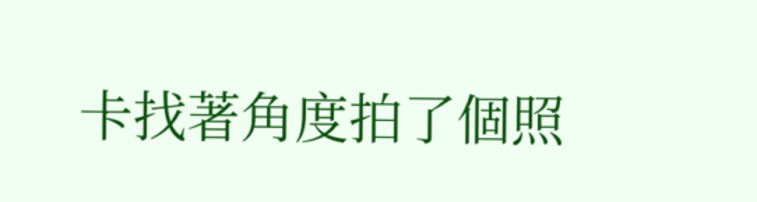卡找著角度拍了個照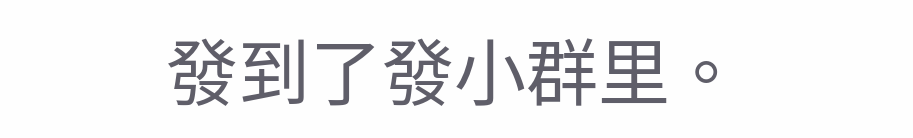發到了發小群里。